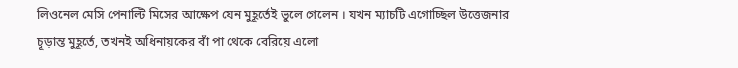লিওনেল মেসি পেনাল্টি মিসের আক্ষেপ যেন মুহূর্তেই ভুলে গেলেন । যখন ম্যাচটি এগোচ্ছিল উত্তেজনার চূড়ান্ত মুহূর্তে, তখনই অধিনায়কের বাঁ পা থেকে বেরিয়ে এলো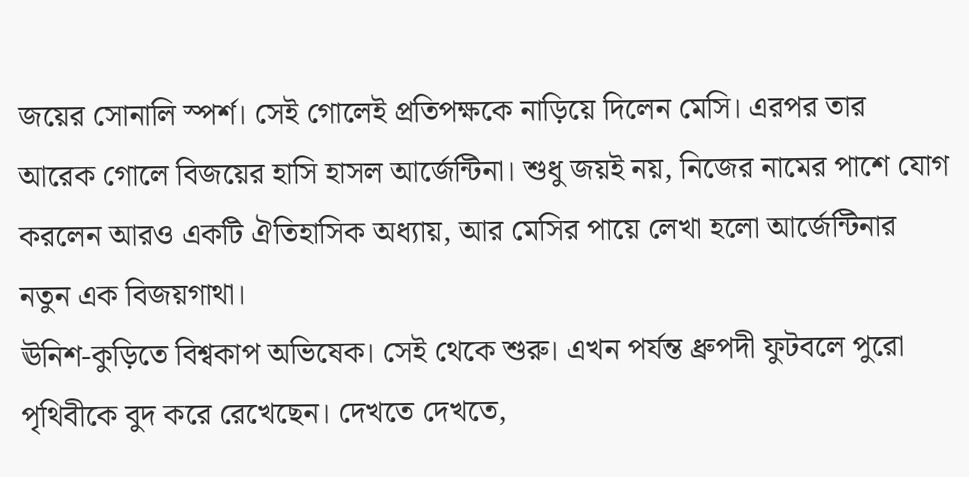জয়ের সোনালি স্পর্শ। সেই গোলেই প্রতিপক্ষকে নাড়িয়ে দিলেন মেসি। এরপর তার আরেক গোলে বিজয়ের হাসি হাসল আর্জেন্টিনা। শুধু জয়ই নয়, নিজের নামের পাশে যোগ করলেন আরও একটি ঐতিহাসিক অধ্যায়, আর মেসির পায়ে লেখা হলো আর্জেন্টিনার নতুন এক বিজয়গাথা।
ঊনিশ-কুড়িতে বিশ্বকাপ অভিষেক। সেই থেকে শুরু। এখন পর্যন্ত ধ্রুপদী ফুটবলে পুরো পৃথিবীকে বুদ করে রেখেছেন। দেখতে দেখতে,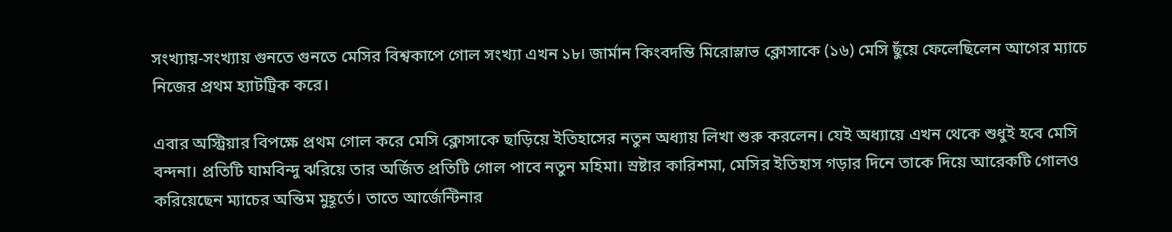সংখ্যায়-সংখ্যায় গুনতে গুনতে মেসির বিশ্বকাপে গোল সংখ্যা এখন ১৮। জার্মান কিংবদন্তি মিরোস্লাভ ক্লোসাকে (১৬) মেসি ছুঁয়ে ফেলেছিলেন আগের ম্যাচে নিজের প্রথম হ্যাটট্রিক করে।

এবার অস্ট্রিয়ার বিপক্ষে প্রথম গোল করে মেসি ক্লোসাকে ছাড়িয়ে ইতিহাসের নতুন অধ্যায় লিখা শুরু করলেন। যেই অধ্যায়ে এখন থেকে শুধুই হবে মেসি বন্দনা। প্রতিটি ঘামবিন্দু ঝরিয়ে তার অর্জিত প্রতিটি গোল পাবে নতুন মহিমা। স্রষ্টার কারিশমা, মেসির ইতিহাস গড়ার দিনে তাকে দিয়ে আরেকটি গোলও করিয়েছেন ম্যাচের অন্তিম মুহূর্তে। তাতে আর্জেন্টিনার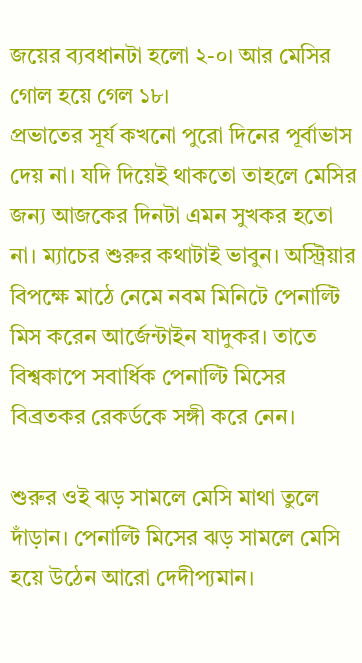জয়ের ব্যবধানটা হলো ২-০। আর মেসির গোল হয়ে গেল ১৮।
প্রভাতের সূর্য কখনো পুরো দিনের পূর্বাভাস দেয় না। যদি দিয়েই থাকতো তাহলে মেসির জন্য আজকের দিনটা এমন সুখকর হতো না। ম্যাচের শুরুর কথাটাই ভাবুন। অস্ট্রিয়ার বিপক্ষে মাঠে নেমে নবম মিনিটে পেনাল্টি মিস করেন আর্জেন্টাইন যাদুকর। তাতে বিশ্বকাপে সবার্ধিক পেনাল্টি মিসের বিব্রতকর রেকর্ডকে সঙ্গী করে নেন।

শুরুর ওই ঝড় সামলে মেসি মাথা তুলে দাঁড়ান। পেনাল্টি মিসের ঝড় সামলে মেসি হয়ে উঠেন আরো দেদীপ্যমান।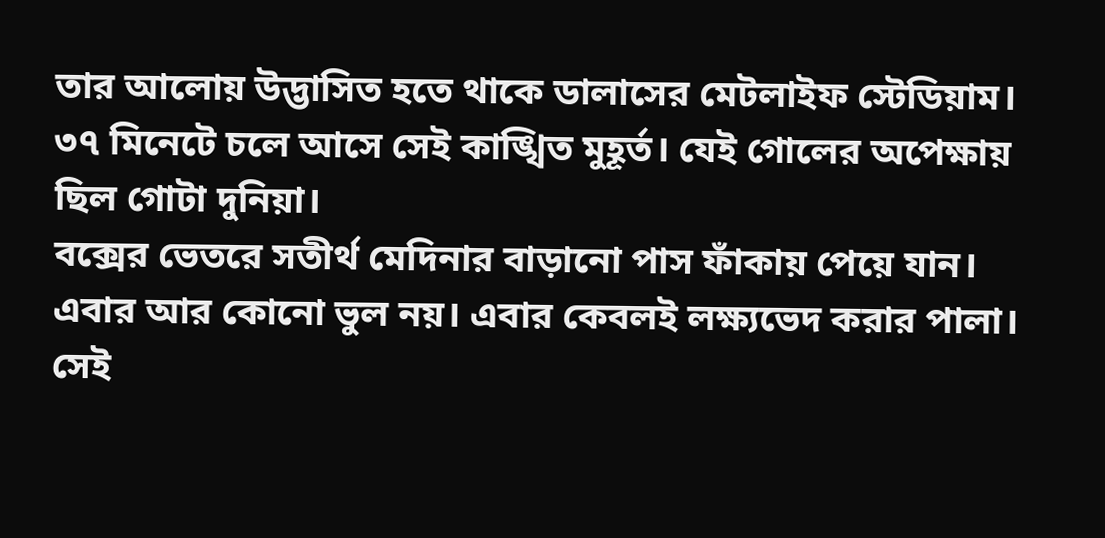তার আলোয় উদ্ভাসিত হতে থাকে ডালাসের মেটলাইফ স্টেডিয়াম। ৩৭ মিনেটে চলে আসে সেই কাঙ্খিত মুহূর্ত। যেই গোলের অপেক্ষায় ছিল গোটা দুনিয়া।
বক্সের ভেতরে সতীর্থ মেদিনার বাড়ানো পাস ফাঁকায় পেয়ে যান। এবার আর কোনো ভুল নয়। এবার কেবলই লক্ষ্যভেদ করার পালা। সেই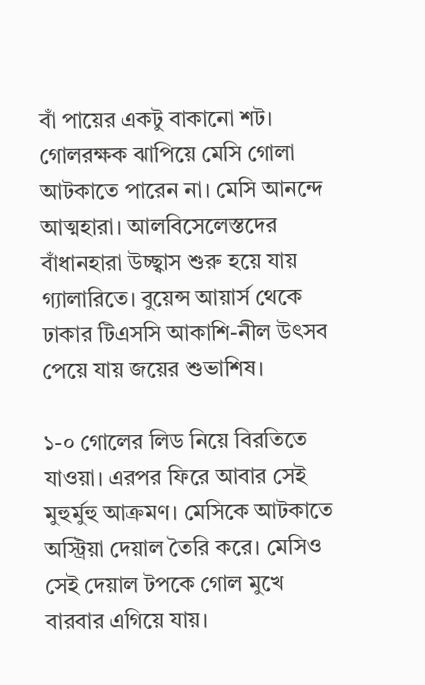বাঁ পায়ের একটু বাকানো শট। গোলরক্ষক ঝাপিয়ে মেসি গোলা আটকাতে পারেন না। মেসি আনন্দে আত্মহারা। আলবিসেলেস্তদের বাঁধানহারা উচ্ছ্বাস শুরু হয়ে যায় গ্যালারিতে। বুয়েন্স আয়ার্স থেকে ঢাকার টিএসসি আকাশি-নীল উৎসব পেয়ে যায় জয়ের শুভাশিষ।

১-০ গোলের লিড নিয়ে বিরতিতে যাওয়া। এরপর ফিরে আবার সেই মুহুর্মুহু আক্রমণ। মেসিকে আটকাতে অস্ট্রিয়া দেয়াল তৈরি করে। মেসিও সেই দেয়াল টপকে গোল মুখে বারবার এগিয়ে যায়।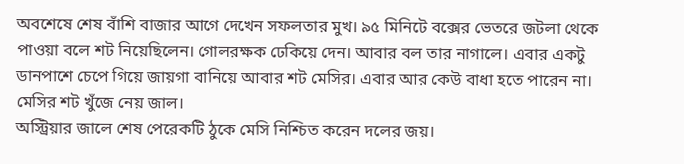অবশেষে শেষ বাঁশি বাজার আগে দেখেন সফলতার মুখ। ৯৫ মিনিটে বক্সের ভেতরে জটলা থেকে পাওয়া বলে শট নিয়েছিলেন। গোলরক্ষক ঢেকিয়ে দেন। আবার বল তার নাগালে। এবার একটু ডানপাশে চেপে গিয়ে জায়গা বানিয়ে আবার শট মেসির। এবার আর কেউ বাধা হতে পারেন না। মেসির শট খুঁজে নেয় জাল।
অস্ট্রিয়ার জালে শেষ পেরেকটি ঠুকে মেসি নিশ্চিত করেন দলের জয়।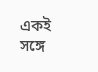একই সঙ্গে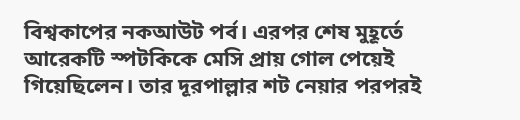বিশ্বকাপের নকআউট পর্ব। এরপর শেষ মুহূর্তে আরেকটি স্পটকিকে মেসি প্রায় গোল পেয়েই গিয়েছিলেন। তার দূরপাল্লার শট নেয়ার পরপরই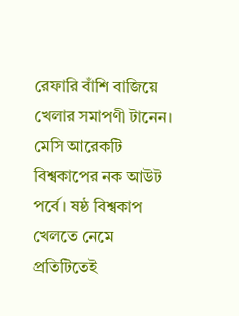রেফারি বাঁশি বাজিয়ে খেলার সমাপণী টানেন।
মেসি আরেকটি বিশ্বকাপের নক আউট পর্বে। ষষ্ঠ বিশ্বকাপ খেলতে নেমে প্রতিটিতেই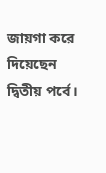জায়গা করে দিয়েছেন দ্বিতীয় পর্বে।